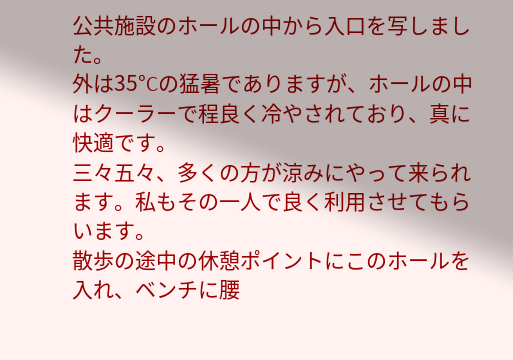公共施設のホールの中から入口を写しました。
外は35°Cの猛暑でありますが、ホールの中はクーラーで程良く冷やされており、真に快適です。
三々五々、多くの方が涼みにやって来られます。私もその一人で良く利用させてもらいます。
散歩の途中の休憩ポイントにこのホールを入れ、ベンチに腰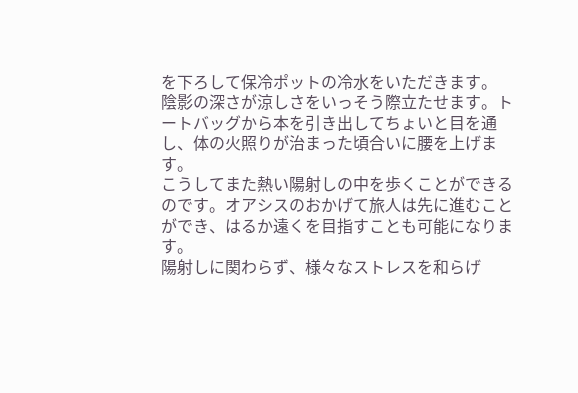を下ろして保冷ポットの冷水をいただきます。
陰影の深さが涼しさをいっそう際立たせます。トートバッグから本を引き出してちょいと目を通し、体の火照りが治まった頃合いに腰を上げます。
こうしてまた熱い陽射しの中を歩くことができるのです。オアシスのおかげて旅人は先に進むことができ、はるか遠くを目指すことも可能になります。
陽射しに関わらず、様々なストレスを和らげ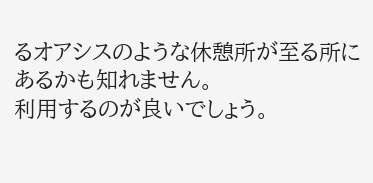るオアシスのような休憩所が至る所にあるかも知れません。
利用するのが良いでしょう。